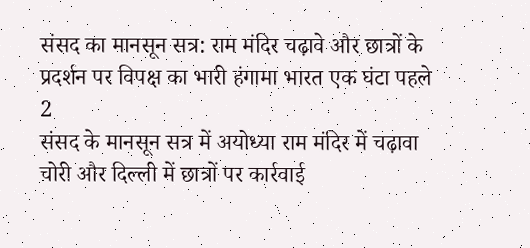संसद का मानसून सत्र: राम मंदिर चढ़ावे और छात्रों के प्रदर्शन पर विपक्ष का भारी हंगामा भारत एक घंटा पहले 2
संसद के मानसून सत्र में अयोध्या राम मंदिर में चढ़ावा चोरी और दिल्ली में छात्रों पर कार्रवाई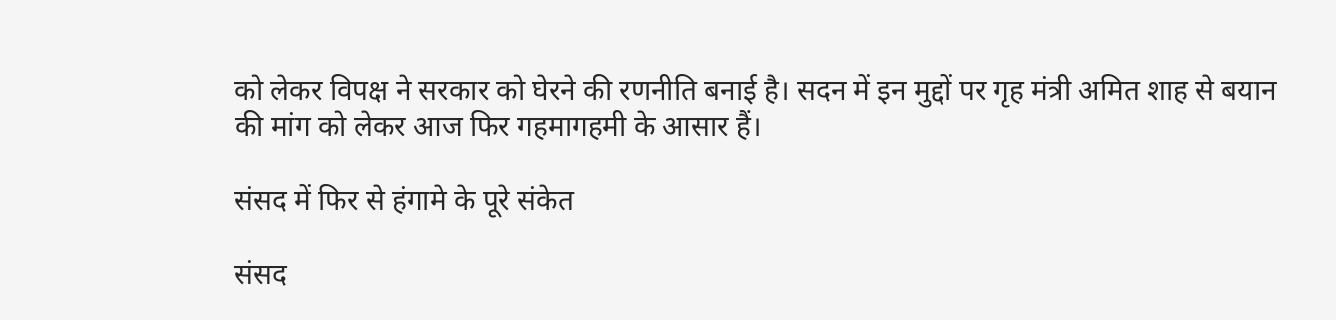को लेकर विपक्ष ने सरकार को घेरने की रणनीति बनाई है। सदन में इन मुद्दों पर गृह मंत्री अमित शाह से बयान की मांग को लेकर आज फिर गहमागहमी के आसार हैं।

संसद में फिर से हंगामे के पूरे संकेत

संसद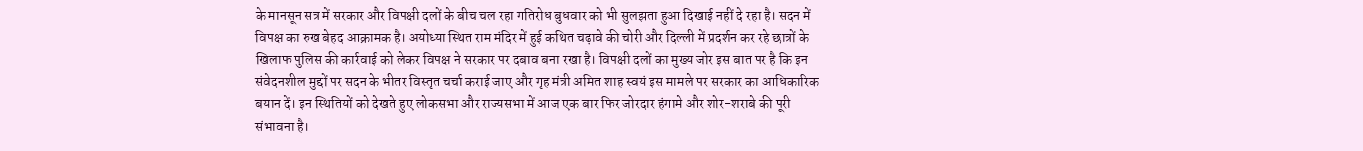के मानसून सत्र में सरकार और विपक्षी दलों के बीच चल रहा गतिरोध बुधवार को भी सुलझता हुआ दिखाई नहीं दे रहा है। सदन में विपक्ष का रुख बेहद आक्रामक है। अयोध्या स्थित राम मंदिर में हुई कथित चढ़ावे की चोरी और दिल्ली में प्रदर्शन कर रहे छात्रों के खिलाफ पुलिस की कार्रवाई को लेकर विपक्ष ने सरकार पर दबाव बना रखा है। विपक्षी दलों का मुख्य जोर इस बात पर है कि इन संवेदनशील मुद्दों पर सदन के भीतर विस्तृत चर्चा कराई जाए और गृह मंत्री अमित शाह स्वयं इस मामले पर सरकार का आधिकारिक बयान दें। इन स्थितियों को देखते हुए लोकसभा और राज्यसभा में आज एक बार फिर जोरदार हंगामे और शोर-शराबे की पूरी संभावना है।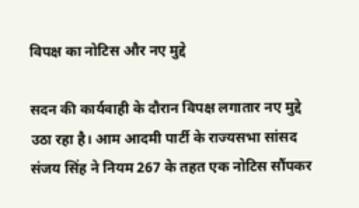विपक्ष का नोटिस और नए मुद्दे

सदन की कार्यवाही के दौरान विपक्ष लगातार नए मुद्दे उठा रहा है। आम आदमी पार्टी के राज्यसभा सांसद संजय सिंह ने नियम 267 के तहत एक नोटिस सौंपकर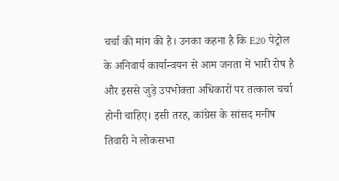चर्चा की मांग की है। उनका कहना है कि E20 पेट्रोल के अनिवार्य कार्यान्वयन से आम जनता में भारी रोष है और इससे जुड़े उपभोक्ता अधिकारों पर तत्काल चर्चा होनी चाहिए। इसी तरह, कांग्रेस के सांसद मनीष तिवारी ने लोकसभा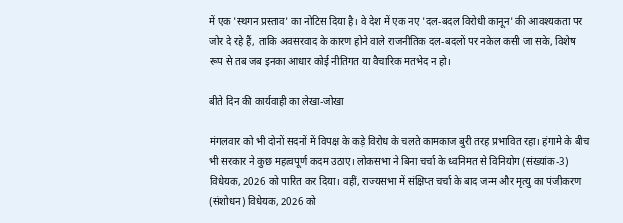में एक 'स्थगन प्रस्ताव' का नोटिस दिया है। वे देश में एक नए 'दल-बदल विरोधी कानून' की आवश्यकता पर जोर दे रहे हैं, ताकि अवसरवाद के कारण होने वाले राजनीतिक दल-बदलों पर नकेल कसी जा सके, विशेष रूप से तब जब इनका आधार कोई नीतिगत या वैचारिक मतभेद न हो।

बीते दिन की कार्यवाही का लेखा-जोखा

मंगलवार को भी दोनों सदनों में विपक्ष के कड़े विरोध के चलते कामकाज बुरी तरह प्रभावित रहा। हंगामे के बीच भी सरकार ने कुछ महत्वपूर्ण कदम उठाए। लोकसभा ने बिना चर्चा के ध्वनिमत से विनियोग (संख्यांक-3) विधेयक, 2026 को पारित कर दिया। वहीं, राज्यसभा में संक्षिप्त चर्चा के बाद जन्म और मृत्यु का पंजीकरण (संशोधन) विधेयक, 2026 को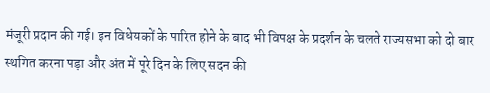मंजूरी प्रदान की गई। इन विधेयकों के पारित होने के बाद भी विपक्ष के प्रदर्शन के चलते राज्यसभा को दो बार स्थगित करना पड़ा और अंत में पूरे दिन के लिए सदन की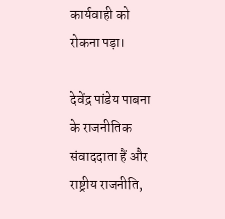कार्यवाही को रोकना पड़ा।

देवेंद्र पांडेय पाबना के राजनीतिक संवाददाता हैं और राष्ट्रीय राजनीति,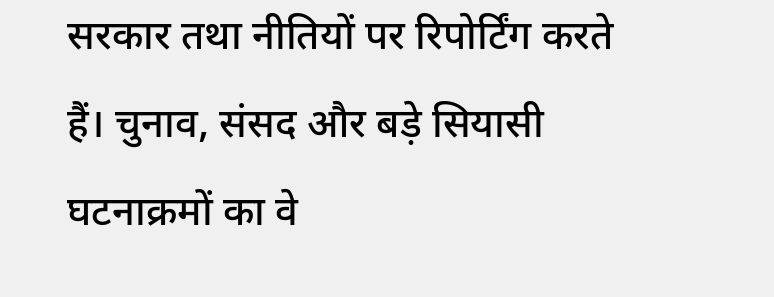सरकार तथा नीतियों पर रिपोर्टिंग करते हैं। चुनाव, संसद और बड़े सियासी घटनाक्रमों का वे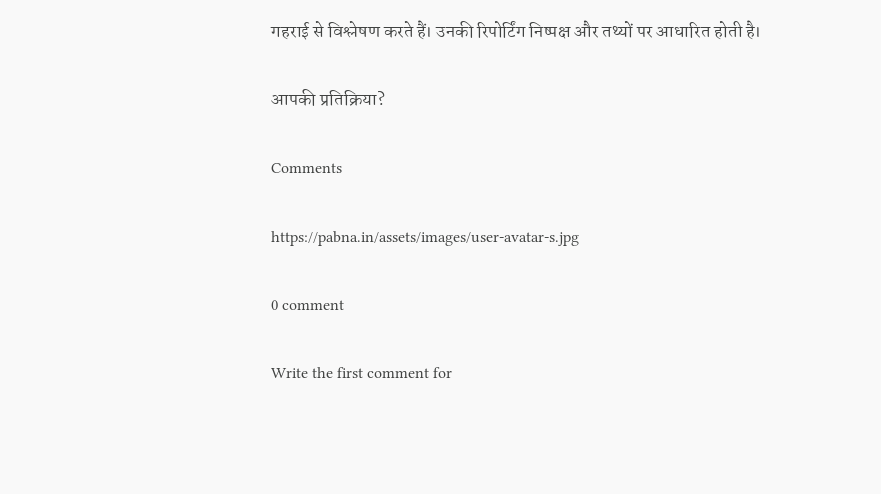गहराई से विश्लेषण करते हैं। उनकी रिपोर्टिंग निष्पक्ष और तथ्यों पर आधारित होती है।

आपकी प्रतिक्रिया?

Comments

https://pabna.in/assets/images/user-avatar-s.jpg

0 comment

Write the first comment for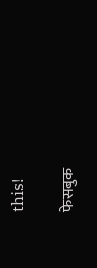this!

फेसबुक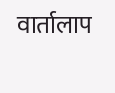वार्तालाप